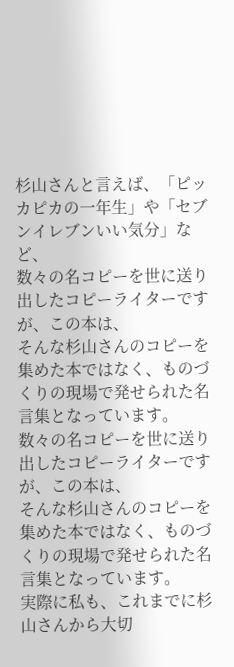杉山さんと言えば、「ピッカピカの一年生」や「セブンイレブンいい気分」など、
数々の名コピーを世に送り出したコピーライターですが、この本は、
そんな杉山さんのコピーを集めた本ではなく、ものづくりの現場で発せられた名言集となっています。
数々の名コピーを世に送り出したコピーライターですが、この本は、
そんな杉山さんのコピーを集めた本ではなく、ものづくりの現場で発せられた名言集となっています。
実際に私も、これまでに杉山さんから大切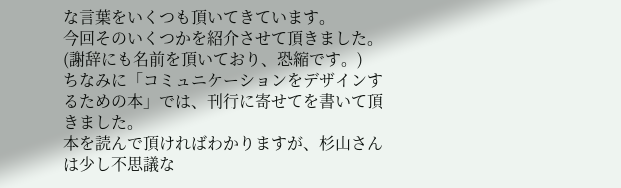な言葉をいくつも頂いてきています。
今回そのいくつかを紹介させて頂きました。(謝辞にも名前を頂いており、恐縮です。)
ちなみに「コミュニケーションをデザインするための本」では、刊行に寄せてを書いて頂きました。
本を読んで頂ければわかりますが、杉山さんは少し不思議な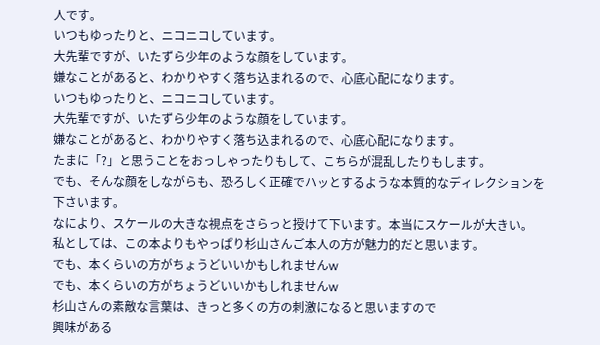人です。
いつもゆったりと、ニコニコしています。
大先輩ですが、いたずら少年のような顔をしています。
嫌なことがあると、わかりやすく落ち込まれるので、心底心配になります。
いつもゆったりと、ニコニコしています。
大先輩ですが、いたずら少年のような顔をしています。
嫌なことがあると、わかりやすく落ち込まれるので、心底心配になります。
たまに「?」と思うことをおっしゃったりもして、こちらが混乱したりもします。
でも、そんな顔をしながらも、恐ろしく正確でハッとするような本質的なディレクションを下さいます。
なにより、スケールの大きな視点をさらっと授けて下います。本当にスケールが大きい。
私としては、この本よりもやっぱり杉山さんご本人の方が魅力的だと思います。
でも、本くらいの方がちょうどいいかもしれませんw
でも、本くらいの方がちょうどいいかもしれませんw
杉山さんの素敵な言葉は、きっと多くの方の刺激になると思いますので
興味がある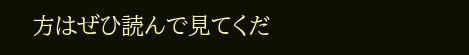方はぜひ読んで見てくだ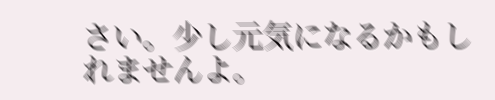さい。少し元気になるかもしれませんよ。